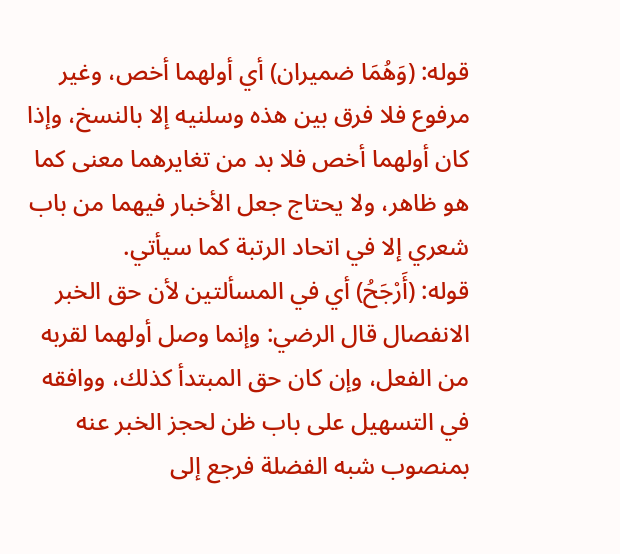قوله: (وَهُمَا ضميران) أي أولهما أخص، وغير مرفوع فلا فرق بين هذه وسلنيه إلا بالنسخ، وإذا كان أولهما أخص فلا بد من تغايرهما معنى كما هو ظاهر، ولا يحتاج جعل الأخبار فيهما من باب شعري إلا في اتحاد الرتبة كما سيأتي.
قوله: (أَرْجَحُ) أي في المسألتين لأن حق الخبر الانفصال قال الرضي: وإنما وصل أولهما لقربه من الفعل، وإن كان حق المبتدأ كذلك، ووافقه في التسهيل على باب ظن لحجز الخبر عنه بمنصوب شبه الفضلة فرجع إلى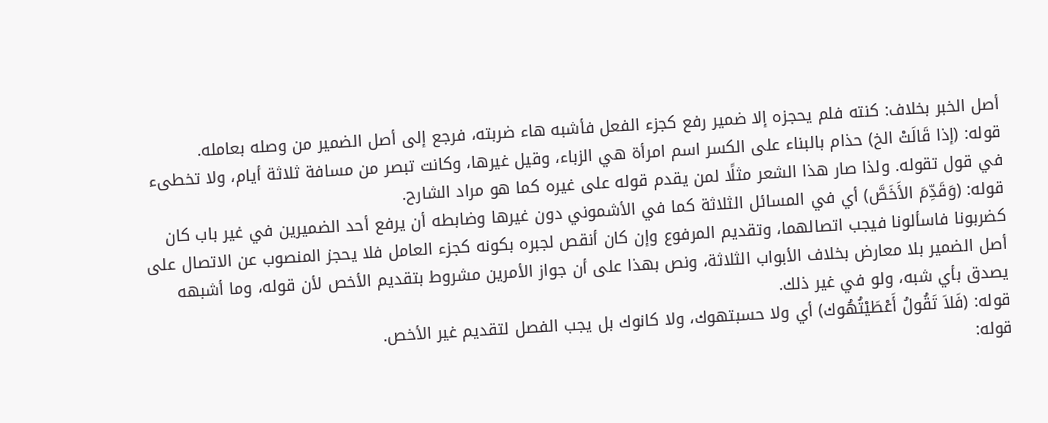أصل الخبر بخلاف: كنته فلم يحجزه إلا ضمير رفع كجزء الفعل فأشبه هاء ضربته، فرجع إلى أصل الضمير من وصله بعامله.
قوله: (إذا قَالَتْ الخ) حذام بالبناء على الكسر اسم امرأة هي الزباء، وقيل غيرها، وكانت تبصر من مسافة ثلاثة أيام، ولا تخطىء في قول تقوله. ولذا صار هذا الشعر مثلًا لمن يقدم قوله على غيره كما هو مراد الشارح.
قوله: (وَقَدِّمَ الأَخَصَّ) أي في المسائل الثلاثة كما في الأشموني دون غيرها وضابطه أن يرفع أحد الضميرين في غير باب كان كضربونا فاسألونا فيجب اتصالهما، وتقديم المرفوع وإن كان أنقص لجبره بكونه كجزء العامل فلا يحجز المنصوب عن الاتصال على أصل الضمير بلا معارض بخلاف الأبواب الثلاثة، ونص بهذا على أن جواز الأمرين مشروط بتقديم الأخص لأن قوله، وما أشبهه يصدق بأي شبه، ولو في غير ذلك.
قوله: (فَلاَ تَقُولُ أَعْطَيْتُهُوك) أي ولا حسبتهوك، ولا كانوك بل يجب الفصل لتقديم غير الأخص.
قوله: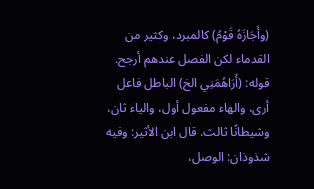(وأَجَازَهُ قَوْمُ) كالمبرد، وكثير من القدماء لكن الفصل عندهم أرجح.
قوله: (أَرَاهُمَنِي الخ) الباطل فاعل أرى، والهاء مفعول أول، والياء ثان، وشيطانًا ثالث. قال ابن الأثير: وفيه شذوذان: الوصل،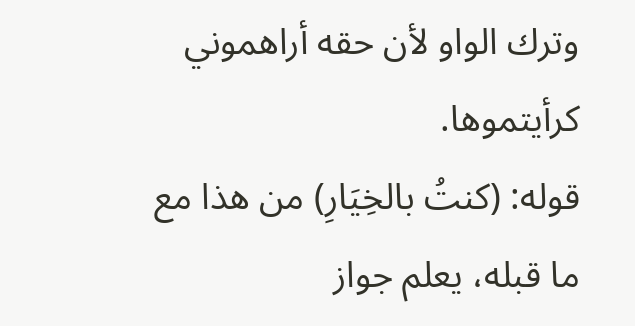وترك الواو لأن حقه أراهموني كرأيتموها.
قوله: (كنتُ بالخِيَارِ) من هذا مع ما قبله، يعلم جواز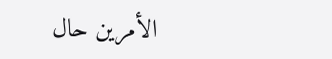الأمرين حال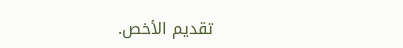تقديم الأخص.